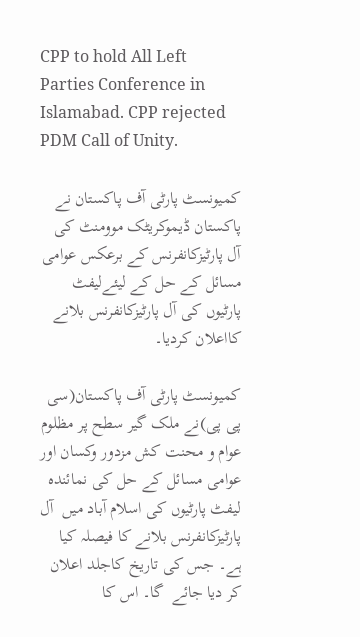CPP to hold All Left Parties Conference in Islamabad. CPP rejected PDM Call of Unity.

کمیونسٹ پارٹی آف پاکستان نے پاکستان ڈیموکریٹک موومنٹ کی آل پارٹیزکانفرنس کے برعکس عوامی مسائل کے حل کے لیئےلیفٹ پارٹیوں کی آل پارٹیزکانفرنس بلانے کااعلان کردیا۔

کمیونسٹ پارٹی آف پاکستان(سی پی پی)نے ملک گیر سطح پر مظلوم عوام و محنت کش مزدور وکسان اور عوامی مسائل کے حل کی نمائندہ لیفٹ پارٹیوں کی اسلام آباد میں  آل پارٹیزکانفرنس بلانے کا فیصلہ کیا ہے۔ جس کی تاریخ کاجلد اعلان کر دیا جائے  گا۔ اس کا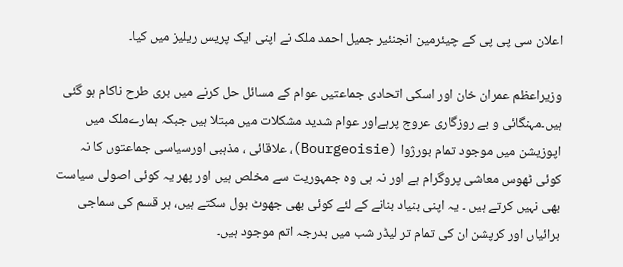اعلان سی پی پی کے چیئرمین انجنئیر جمیل احمد ملک نے اپنی ایک پریس ریلیز میں کیا۔

وزیراعظم عمران خان اور اسکی اتحادی جماعتیں عوام کے مسائل حل کرنے میں بری طرح ناکام ہو گئی ہیں۔مہنگائی و بے روزگاری عروج پرہےاور عوام شدید مشکلات میں مبتلا ہیں جبکہ ہمارےملک میں اپوزیشن میں موجود تمام بورژوا (Bourgeoisie)، علاقائی ، مذہبی اورسیاسی جماعتوں کا نہ کوئی ٹھوس معاشی پروگرام ہے اور نہ ہی وہ جمہوریت سے مخلص ہیں اور پھر یہ کوئی اصولی سیاست بھی نہیں کرتے ہیں ۔ یہ اپنی بنیاد بنانے کے لئے کوئی بھی جھوٹ بول سکتے ہیں، ہر قسم کی سماجی برائیاں اور کرپشن ان کی تمام تر لیڈر شب میں بدرجہ اتم موجود ہیں۔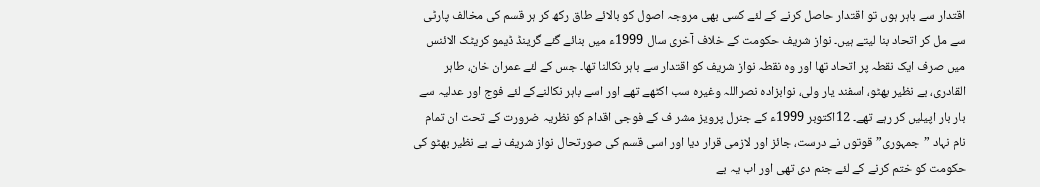اقتدار سے باہر ہوں تو اقتدار حاصل کرنے کے لئے کسی بھی مروجہ اصول کو بالائے طاق رکھ کر ہر قسم کی مخالف پارٹی سے مل کر اتحاد بنا لیتے ہیں۔ نواز شریف حکومت کے خلاف آخری سال 1999ء میں بنائے گئے گرینڈ ڈیمو کریٹک الائنس میں صرف ایک نقطہ پر اتحاد تھا اور وہ نقطہ نواز شریف کو اقتدار سے باہر نکالنا تھا۔ جس کے لئے عمران خان، طاہر القادری، بے نظیر بھٹو، اسفند یار ولی، نوابزادہ نصراللہ وغیرہ سب اکٹھے تھے اور اسے باہر نکالنےکے لئے فوج اور عدلیہ سے بار بار اپیلیں کر رہے تھے۔ 12اکتوبر 1999ء کے جنرل پرویز مشر ف کے فوجی اقدام کو نظریہ ضرورت کے تحت ان تمام نام نہاد ”جمہوری”قوتوں نے درست، جائز اور لازمی قرار دیا اور اسی قسم کی صورتحال نواز شریف نے بے نظیر بھٹو کی حکومت کو ختم کرنے کے لئے جنم دی تھی اور اب یہ بے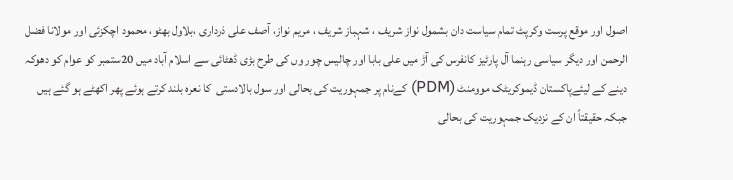اصول اور موقع پرست وکرپٹ تمام سیاست دان بشمول نواز شریف ، شہباز شریف ، مریم نواز، آصف علی ذرداری ،بلاول بھٹو، محمود اچکزئی اور مولانا فضل الرحمن اور دیگر سیاسی رہنما آل پارٹیز کانفرس کی آڑ میں علی بابا اور چالیس چور وں کی طرح بڑی ڈھٹائی سے اسلام آباد میں 20ستمبر کو عوام کو دھوکہ دینے کے لیئےپاکستان ڈیموکریٹک موومنٹ (PDM) کےنام پر جمہوریت کی بحالی اور سول بالادستی  کا نعرہ بلند کرتے ہوئے پھر اکھٹے ہو گئے ہیں جبکہ حقیقتاً ان کے نزدیک جمہوریت کی بحالی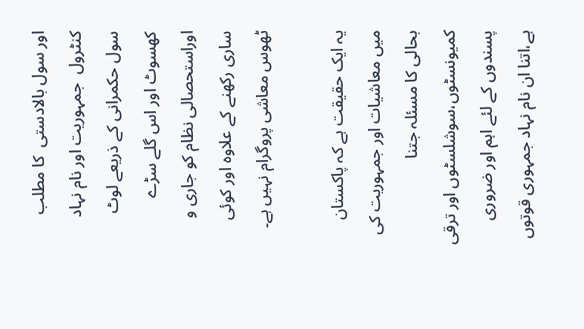اور سول بالادستی  کا مطلب کنٹرول  جمہوریت اور نام نہاد سول حکمرانی کے ذریعے لوٹ کھسوٹ اور اس گلے سڑے اوراستحصالی نظام کو جاری و ساری رکھنے کے علاوہ اور کوئی ٹھوس معاشی پروگرام نہیں ہے۔

یہ ایک حقیقت ہے کہ پاکستان میں معاشیات اور جمہوریت کی بحالی کا مسئلہ جتنا کمیونسٹوں،سوشلسٹوں اور ترقی پسندوں کے لئے اہم اور ضروری ہے،اتنا ان نام نہاد جمہوری قوتوں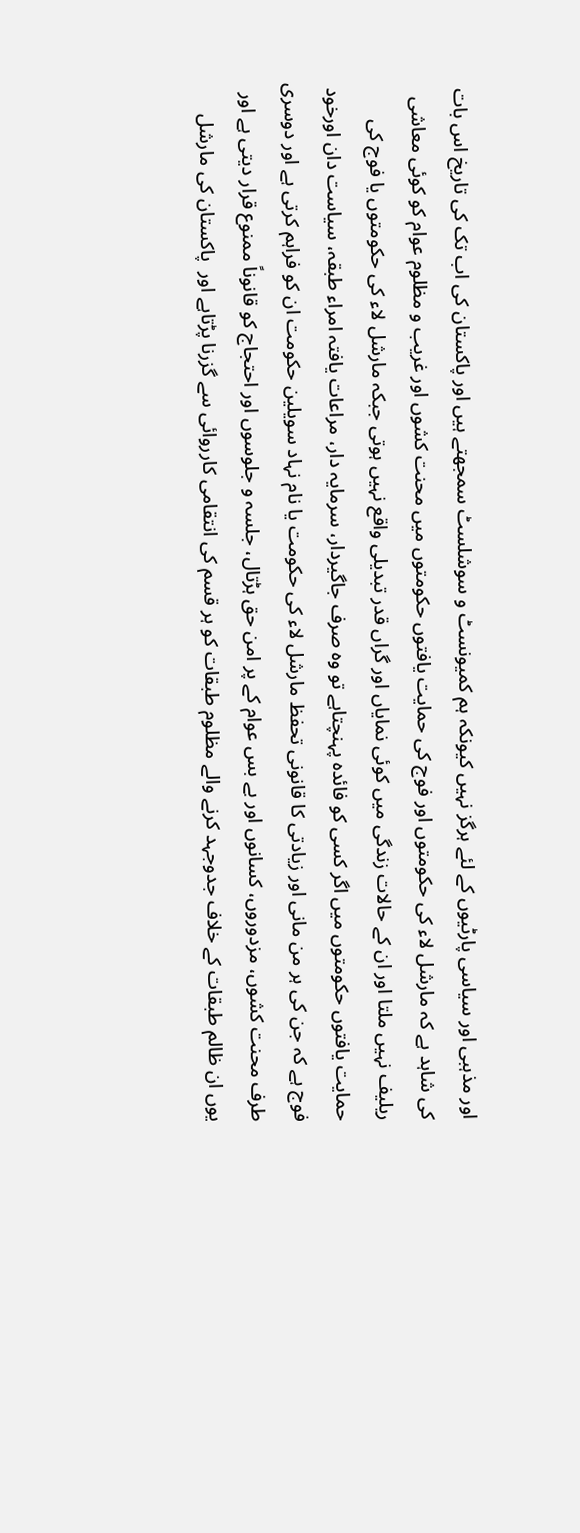اور مذہبی اور سیاسی پارٹیوں کے لئے ہرگز نہیں کیونکہ ہم کمیونسٹ و سوشلسٹ سمجھتے ہیں اور پاکستان کی اب تک کی تاریخ اس بات کی شاہد ہے کہ مارشل لاء کی حکومتوں اور فوج کی حمایت یافتوں حکومتوں میں محنت کشوں اور غریب و مظلوم عوام کو کوئی معاشی ریلیف نہیں ملتا اور ان کے حالات زندگی میں کوئی نمایاں اور گراں قدر تبدیلی واقع نہیں ہوتی جبکہ مارشل لاء کی حکومتوں یا فوج کی حمایت یافتوں حکومتوں میں اگر کسی کو فائدہ پہنچتاہے تو وہ صرف جاگیردار، سرمایہ دار، مراعات یافتہ امراء طبقہ، سیاست دان اورخود فوج ہے کہ جن کی ہر من مانی اور زیادتی کا قانونی تحفظ مارشل لاء کی حکومت یا نام نہاد سویلین حکومت ان کو فراہم کرتی ہے اور دوسری طرف محنت کشوں، مزدوروں، کسانوں اور بے بس عوام کے پر امن حق ہڑتال، جلسہ و جلوسوں اور احتجاج کو قانوناً ممنوع قرار دیتی ہے اور یوں ان ظالم طبقات کے خلاف جدوجہد کرنے والے مظلوم طبقات کو ہر قسم کی انتقامی کارروائی سے گزرنا پڑتاہے اور  پاکستان کی مارشل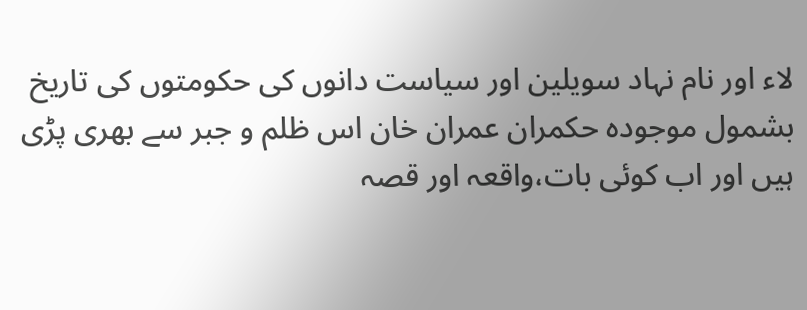لاء اور نام نہاد سویلین اور سیاست دانوں کی حکومتوں کی تاریخ بشمول موجودہ حکمران عمران خان اس ظلم و جبر سے بھری پڑی ہیں اور اب کوئی بات،واقعہ اور قصہ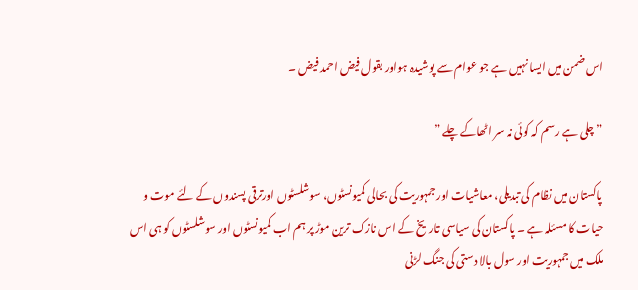اس ضمن میں ایسا نہیں ہے جو عوام سے پوشیدہ ہواور بقول فیض احمد فیض ۔

”چلی ہے رسم کہ کوئی نہ سر اٹھاکے چلے ”

پاکستان میں نظام کی تبدیلی، معاشیات اور جمہوریت کی بحالی کمیونسٹوں، سوشلسٹوں اورترقی پسندوں کے لئے موت و حیات کا مسئلہ ہے ۔ پاکستان کی سیاسی تاریخ کے اس نازک ترین موڑ پر ہم اب کمیونسٹوں اور سوشلسٹوں کو ہی اس ملک میں جمہوریت اور سول بالا دستی کی جنگ لڑنی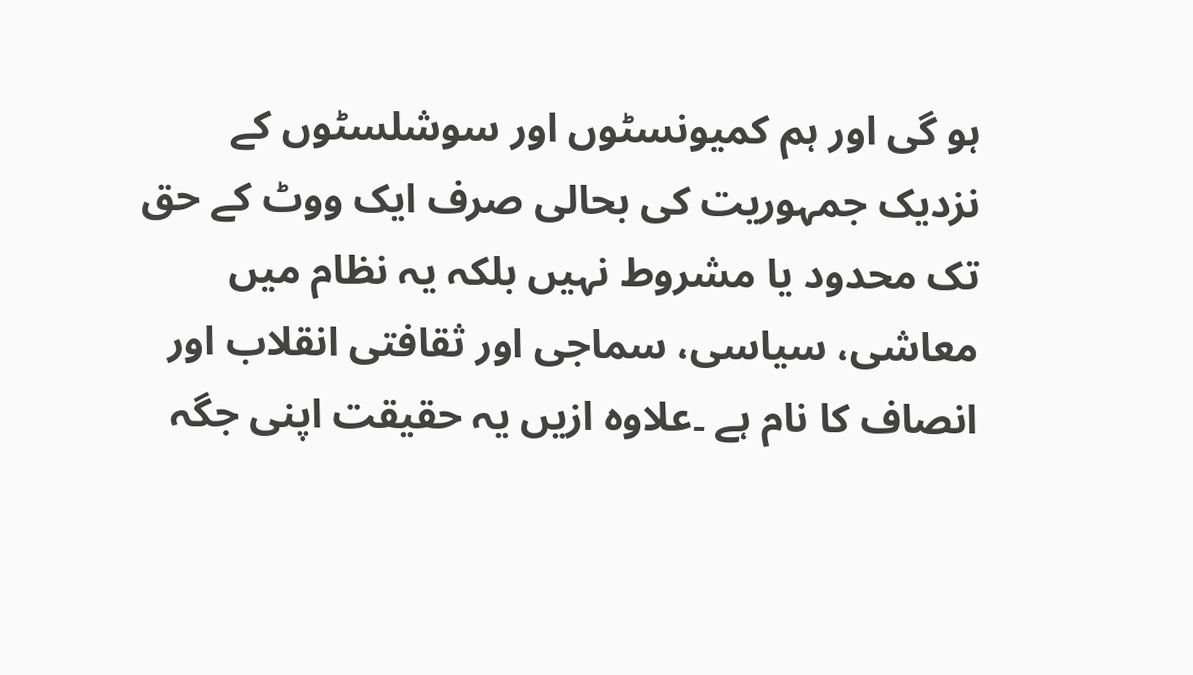ہو گی اور ہم کمیونسٹوں اور سوشلسٹوں کے نزدیک جمہوریت کی بحالی صرف ایک ووٹ کے حق تک محدود یا مشروط نہیں بلکہ یہ نظام میں معاشی، سیاسی، سماجی اور ثقافتی انقلاب اور انصاف کا نام ہے ۔علاوہ ازیں یہ حقیقت اپنی جگہ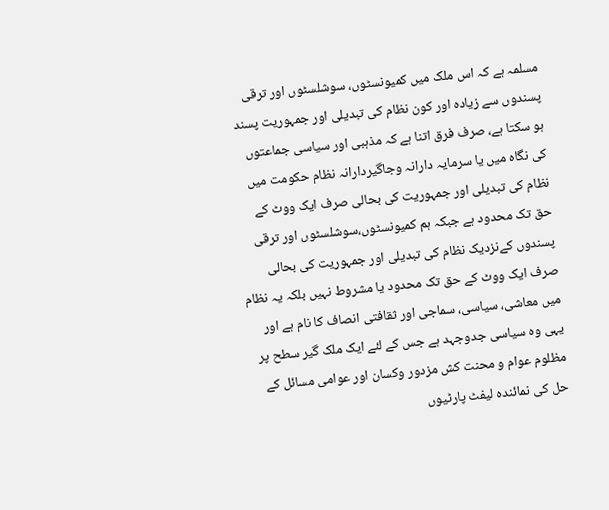مسلمہ ہے کہ اس ملک میں کمیونسٹوں، سوشلسٹوں اور ترقی پسندوں سے زیادہ اور کون نظام کی تبدیلی اور جمہوریت پسند ہو سکتا ہے، صرف فرق اتنا ہے کہ مذہبی اور سیاسی جماعتوں کی نگاہ میں یا سرمایہ دارانہ وجاگیردارانہ نظام حکومت میں نظام کی تبدیلی اور جمہوریت کی بحالی صرف ایک ووٹ کے حق تک محدود ہے جبکہ ہم کمیونسٹوں،سوشلسٹوں اور ترقی پسندوں کےنزدیک نظام کی تبدیلی اور جمہوریت کی بحالی صرف ایک ووٹ کے حق تک محدود یا مشروط نہیں بلکہ یہ نظام میں معاشی، سیاسی، سماجی اور ثقافتی انصاف کا نام ہے اور یہی وہ سیاسی جدوجہد ہے جس کے لئے ایک ملک گیر سطح پر مظلوم عوام و محنت کش مزدور وکسان اور عوامی مسائل کے حل کی نمائندہ لیفٹ پارٹیوں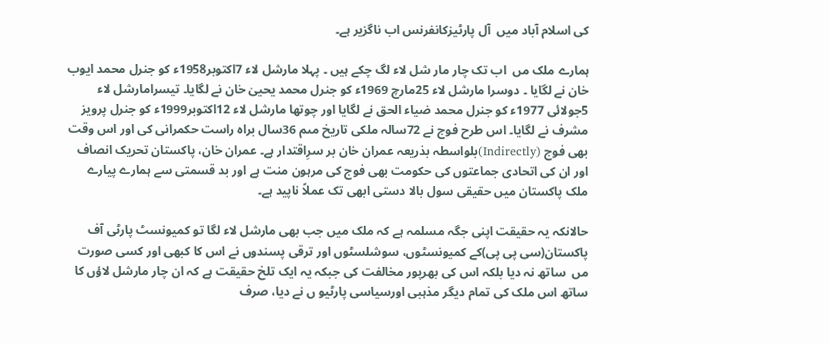کی اسلام آباد میں  آل پارٹیزکانفرنس اب ناگزیر ہے۔

ہمارے ملک مں  اب تک چار مار شل لاء لگ چکے ہیں ۔ پہلا مارشل لاء 7اکتوبر1958ء کو جنرل محمد ایوب خان نے لگایا ۔ دوسرا مارشل لاء 25مارچ 1969ء کو جنرل محمد یحییٰ خان نے لگایا۔ تیسرامارشل لاء 5جولائی 1977ء کو جنرل محمد ضیاء الحق نے لگایا اور چوتھا مارشل لاء 12اکتوبر1999ء کو جنرل پرویز مشرف نے لگایا۔ اس طرح فوج نے 72سالہ ملکی تاریخ مںم 36سال براہ راست حکمرانی کی اور اس وقت بھی فوج (Indirectly)بلواسطہ بذریعہ عمران خان بر سرِاقتدار ہے۔ عمران خان، پاکستان تحریک انصاف اور ان کی اتحادی جماعتوں کی حکومت بھی فوج کی مرہون منت ہے اور بد قسمتی سے ہمارے پیارے ملک پاکستان میں حقیقی سول بالا دستی ابھی تک عملاً ناپید ہے۔

حالانکہ یہ حقیقت اپنی جگہ مسلمہ ہے کہ ملک میں جب بھی مارشل لاء لگا تو کمیونسٹ پارٹی آف پاکستان(سی پی پی)کے کمیونسٹوں، سوشلسٹوں اور ترقی پسندوں نے اس کا کبھی اور کسی صورت مں  ساتھ نہ دیا بلکہ اس کی بھرپور مخالفت کی جبکہ یہ ایک تلخ حقیقت ہے کہ ان چار مارشل لاؤں کا ساتھ اس ملک کی تمام دیگر مذہبی اورسیاسی پارٹیو ں نے دیا، صرف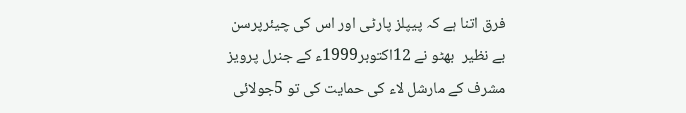فرق اتنا ہے کہ پیپلز پارٹی اور اس کی چیئرپرسن بے نظیر  بھٹو نے 12اکتوبر1999ء کے جنرل پرویز مشرف کے مارشل لاء کی حمایت کی تو 5جولائی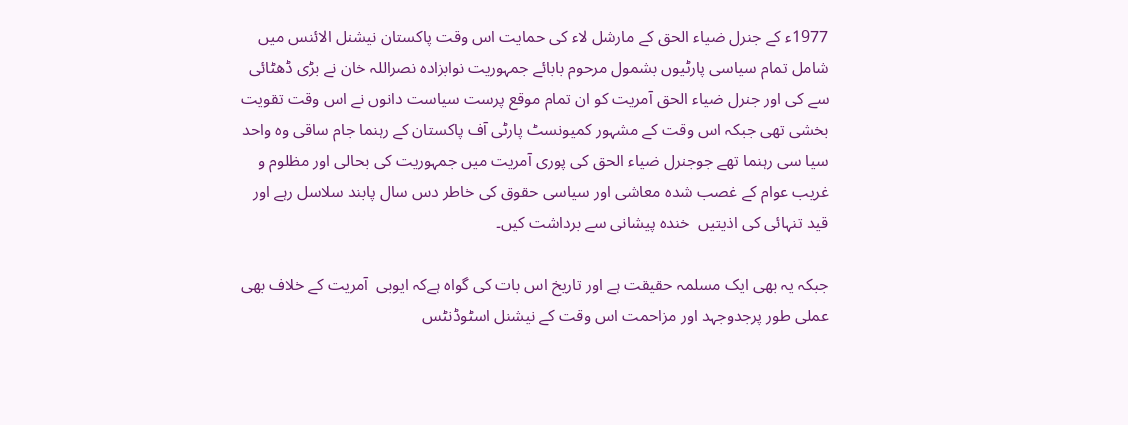1977ء کے جنرل ضیاء الحق کے مارشل لاء کی حمایت اس وقت پاکستان نیشنل الائنس میں شامل تمام سیاسی پارٹیوں بشمول مرحوم بابائے جمہوریت نوابزادہ نصراللہ خان نے بڑی ڈھٹائی سے کی اور جنرل ضیاء الحق آمریت کو ان تمام موقع پرست سیاست دانوں نے اس وقت تقویت بخشی تھی جبکہ اس وقت کے مشہور کمیونسٹ پارٹی آف پاکستان کے رہنما جام ساقی وہ واحد سیا سی رہنما تھے جوجنرل ضیاء الحق کی پوری آمریت میں جمہوریت کی بحالی اور مظلوم و غریب عوام کے غصب شدہ معاشی اور سیاسی حقوق کی خاطر دس سال پابند سلاسل رہے اور قید تنہائی کی اذیتیں  خندہ پیشانی سے برداشت کیں۔

جبکہ یہ بھی ایک مسلمہ حقیقت ہے اور تاریخ اس بات کی گواہ ہےکہ ایوبی  آمریت کے خلاف بھی عملی طور پرجدوجہد اور مزاحمت اس وقت کے نیشنل اسٹوڈنٹس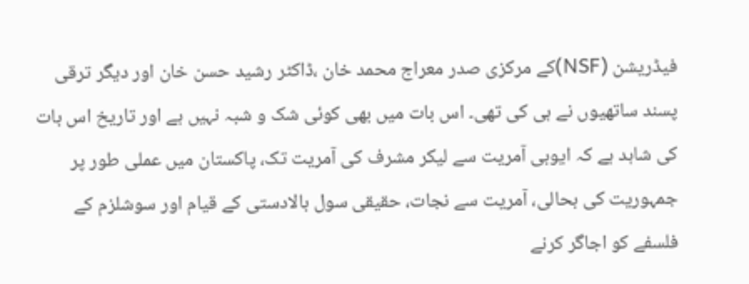فیڈریشن (NSF)کے مرکزی صدر معراج محمد خان ،ڈاکٹر رشید حسن خان اور دیگر ترقی پسند ساتھیوں نے ہی کی تھی۔ اس بات میں بھی کوئی شک و شبہ نہیں ہے اور تاریخ اس بات کی شاہد ہے کہ ایوبی آمریت سے لیکر مشرف کی آمریت تک، پاکستان میں عملی طور پر جمہوریت کی بحالی، آمریت سے نجات، حقیقی سول بالادستی کے قیام اور سوشلزم کے فلسفے کو اجاگر کرنے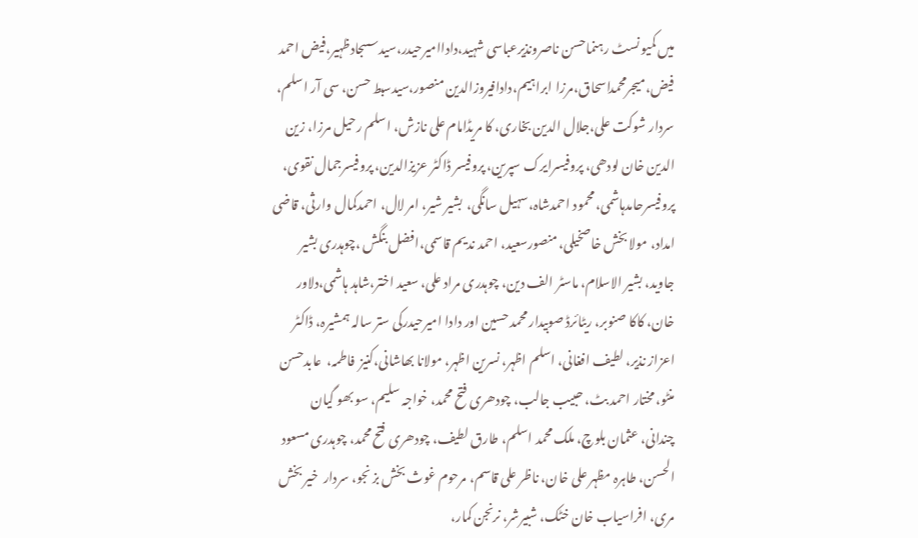میں کمیو نسٹ رہنماحسن ناصرونذیرعباسی شہید،داداامیرحیدر،سیدسسجادظہیر،فیض احمد فیض،میجرمحمداسحاق،مرزا ابراہیم،دادافیروزالدین منصور،سیدسبط حسن، سی آر اسلم، سردار شوکت علی،جلال الدین بخاری، کا مریڈامام علی نازش، اسلم رحیل مرزا، زین الدین خان لودھی، پروفیسرایرک سپرین، پروفیسر ڈاکٹر عزیزالدین، پروفیسرجمال نقوی، پروفیسرحامدہاشمی، محمود احمدشاہ،سہیل سانگی،  بشیر شیر، امر لال، احمدکمال وارثی، قاضی امداد، مولا بخش خاصخیلی، منصورسعید، احمد ندیم قاسمی،افضل بنگش ،چوہدری بشیر جاوید، بشیر الاسلام، ماسٹر الف دین، چوہدری مراد علی، سعید اختر،شاہد ہاشمی،دلاور خان، کاکا صنوبر، ریٹائرڈ صوبیدار محمد حسین اور دادا امیرحیدرکی ستر سالہ ہمشیرہ، ڈاکٹر اعزاز نذیر، لطیف افغانی، اسلم اظہر، نسرین اظہر، مولانا بھاشانی،کنیز  فاطمہ،  عابدحسن منٹو، مختار احمد بٹ، حبیب جالب، چودھری فتح محمد، خواجہ سلیم، سو بھو گیان چندانی، عثمان بلوچ، ملک محمد اسلم، طارق لطیف، چودھری فتح محمد، چوہدری مسعود الحسن، طاہرہ مظہر علی خان، ناظر علی قاسم، مرحوم غوث بخش بز نجو، سردار  خیر بخش مری، افراسیاب خان خٹک، شبیرشر، نرنجن کمار،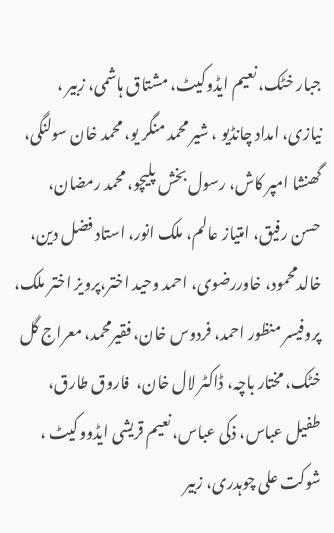جبار خٹک، نعیم ایڈوکیٹ، مشتاق ہاشمی، زبیر ، نیازی، امداد چانڈیو ، شیر محمد منگر یو، محمد خان سولنگی، گھنشا امپر کاش، رسول بخش پلیچو، محمد رمضان، حسن رفیق، امتیاز عالم، ملک انور، استاد فضل دین، خالدمحمود، خاوررضوی، احمد وحید اختر،پرویز اختر ملک، پروفیسر منظور احمد، فردوس خان، فقیرمحمد، معراج گل خٹک، مختار باچہ، ڈاکٹر لال خان،  فاروق طارق، طفیل عباس، ذکی عباس، نعیم قریشی ایڈووکیٹ ، شوکت علی چوہدری، زبیر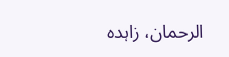الرحمان، زاہدہ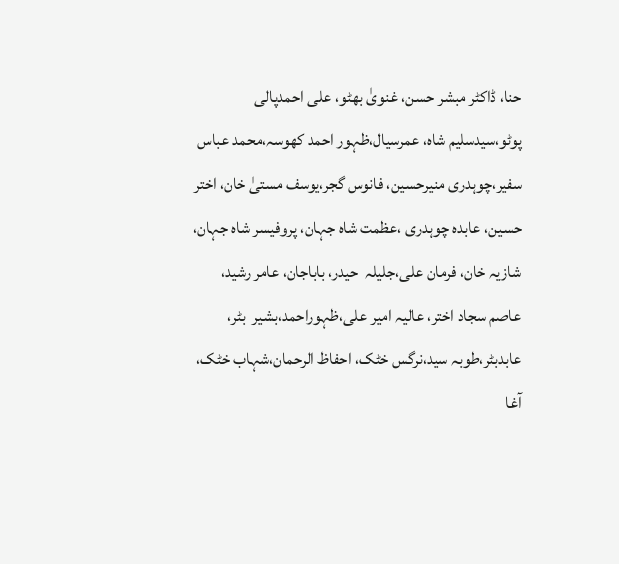حنا، ڈاکٹر مبشر حسن، غنویٰ بھٹو، علی احمدپالی پوٹو،سیدسلیم شاہ، عمرسیال،ظہور احمد کھوسہ،محمد عباس سفیر،چوہدری منیرحسین، فانوس گجر،یوسف مستیٰ خان، اختر حسین، عابدہ چوہدری ،عظمت شاہ جہان، پروفیسر شاہ جہان، شازیہ خان، فرمان علی،جلیلہ  حیدر، باباجان، عامر رشید، عاصم سجاد اختر، عالیہ امیر علی،ظہوراحمد،بشیر  بٹر، عابدبٹر،طوبہ سید،نرگس خٹک، احفاظ الرحمان،شہاب خٹک، آغا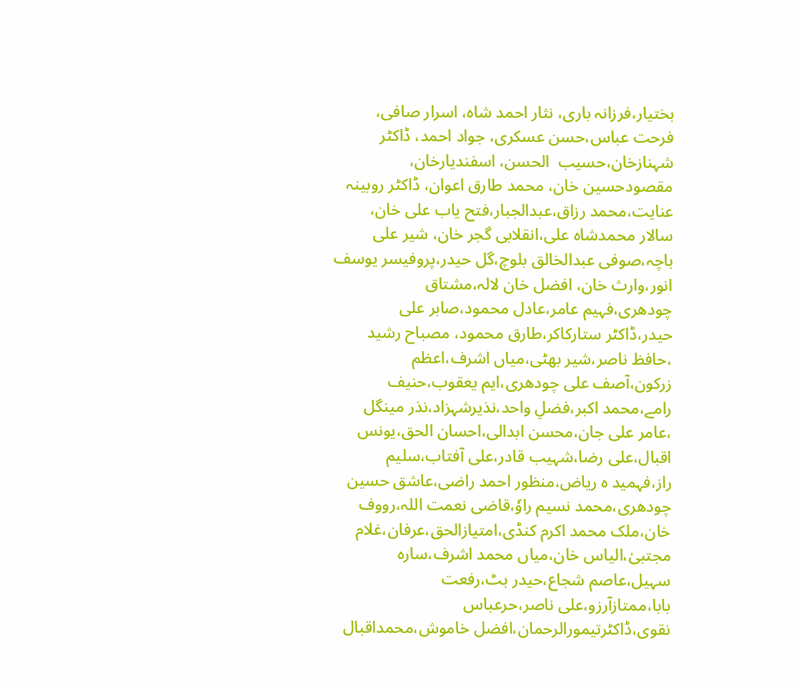بختیار،فرزانہ باری، نثار احمد شاہ، اسرار صافی، فرحت عباس،حسن عسکری، جواد احمد، ڈاکٹر شہنازخان،حسیب  الحسن، اسفندیارخان، مقصودحسین خان، محمد طارق اعوان، ڈاکٹر روبینہ عنایت،محمد رزاق،عبدالجبار،فتح یاب علی خان، سالار محمدشاہ علی،انقلابی گجر خان، شیر علی باچہ،صوفی عبدالخالق بلوچ،گل حیدر،پروفیسر یوسف انور،وارث خان، افضل خان لالہ،مشتاق چودھری،فہیم عامر،عادل محمود،صابر علی حیدر،ڈاکٹر ستارکاکر،طارق محمود، مصباح رشید ،حافظ ناصر،شیر بھٹی،میاں اشرف،اعظم زرکون،آصف علی چودھری،ایم یعقوب،حنیف رامے،محمد اکبر،فضلِ واحد،نذیرشہزاد،نذر مینگل ،عامر علی جان،محسن ابدالی،احسان الحق،یونس اقبال،علی رضا،شہیب قادر،علی آفتاب،سلیم  راز،فہمید ہ ریاض،منظور احمد راضی،عاشق حسین چودھری،محمد نسیم راوٗ،قاضی نعمت اللہ،رووف خان،ملک محمد اکرم کنڈی،امتیازالحق،عرفان،غلام مجتبیٰ،الیاس خان،میاں محمد اشرف،سارہ سہیل،عاصم شجاع،حیدر بٹ،رفعت بابا،ممتازآرزو،علی ناصر،حرعباس نقوی،ڈاکٹرتیمورالرحمان،افضل خاموش،محمداقبال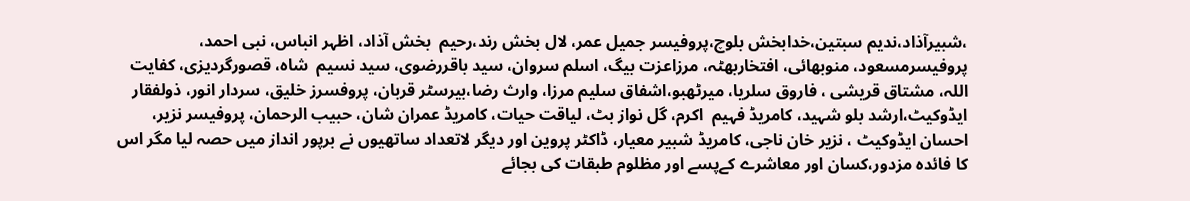،شبیرآذاد،ندیم سبتین،خدابخش بلوچ،پروفیسر جمیل عمر، لال بخش رند،رحیم  بخش آذاد، اظہر انباس، نبی احمد، پروفیسرمسعود، منوبھائی، افتخاربھٹہ، مرزاعزت بیگ، اسلم سروان، سید باقررضوی، سید نسیم  شاہ، قصورگردیزی، کفایت اللہ، مشتاق قریشی ، فاروق سلریا، میرٹھبو،اشفاق سلیم مرزا، وارث رضا،بیرسٹر قربان، پروفسرز خلیق، سردار انور، ذولفقار ایڈوکیٹ،ارشد بلو شہید، کامریڈ فہیم  اکرم، گل نواز بٹ، لیاقت حیات، کامریڈ عمران شان، حبیب الرحمان، پروفیسر نزیر، احسان ایڈوکیٹ ، نزیر خان ناجی، کامریڈ شبیر معیار، ڈاکٹر پروین اور دیگر لاتعداد ساتھیوں نے برپور انداز میں حصہ لیا مگر اس کا فائدہ مزدور،کسان اور معاشرے کےپسے اور مظلوم طبقات کی بجائے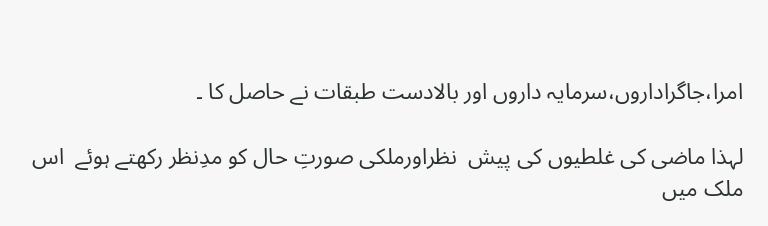امرا،جاگراداروں،سرمایہ داروں اور بالادست طبقات نے حاصل کا ۔

لہذا ماضی کی غلطیوں کی پیش  نظراورملکی صورتِ حال کو مدِنظر رکھتے ہوئے  اس ملک میں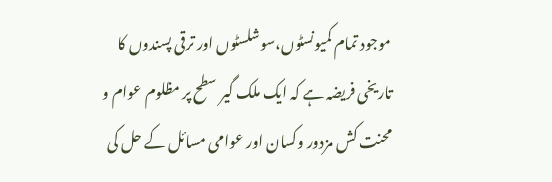موجود تمام کمیونسٹوں،سوشلسٹوں اور ترقی پسندوں کا تاریخی فریضہ ہے کہ ایک ملک گیر سطح پر مظلوم عوام و محنت کش مزدور وکسان اور عوامی مسائل کے حل کی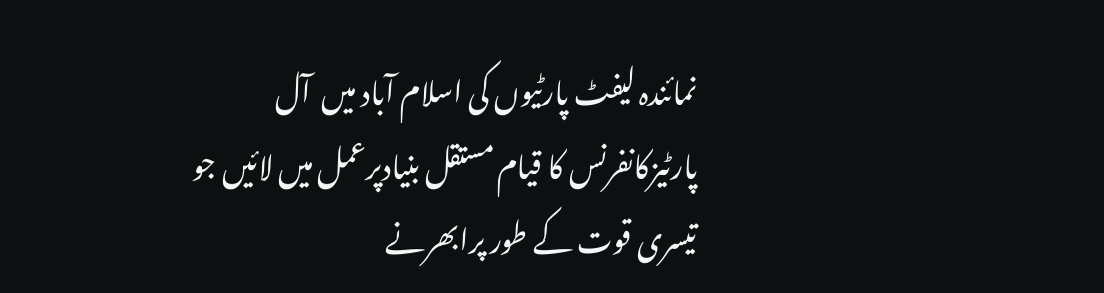نمائندہ لیفٹ پارٹیوں کی اسلام آباد میں  آل پارٹیزکانفرنس کا قیام مستقل بنیادپرعمل میں لائیں جو تیسری قوت کے طور پرابھرنے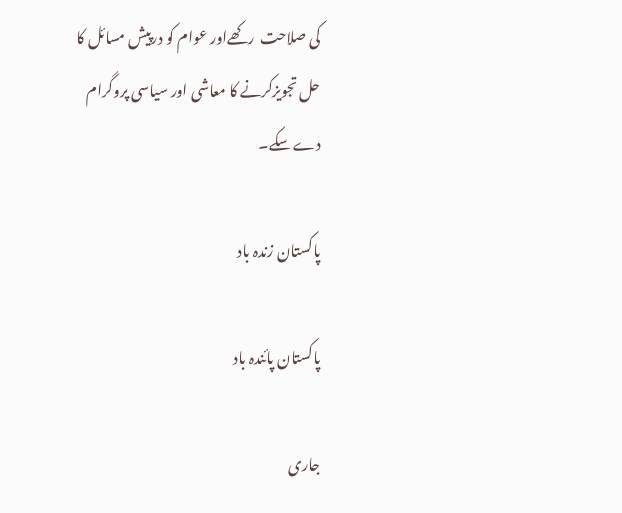کی صلاحت  رکھےاور عوام کو درپیش مسائل کا حل تجویزکرنے کا معاشی اور سیاسی پروگرام دے سکے۔

پاکستان زندہ باد

پاکستان پائندہ باد

جاری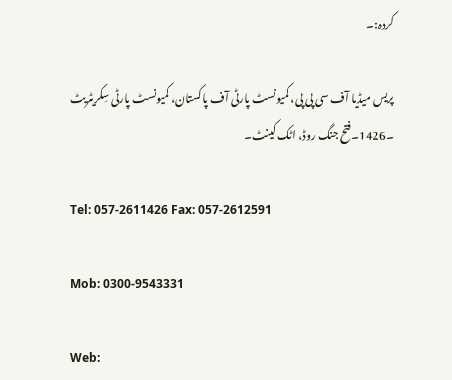کردہ:۔

پریس میڈیا آف سی پی پی، کمیونسٹ پارٹی آف پاکستان، کمیونسٹ پارٹی سِکریٹریٹ ۔1426۔فتح جنگ روڈ، اٹک کینٹ۔

Tel: 057-2611426 Fax: 057-2612591

Mob: 0300-9543331

Web: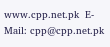www.cpp.net.pk  E-Mail: cpp@cpp.net.pk